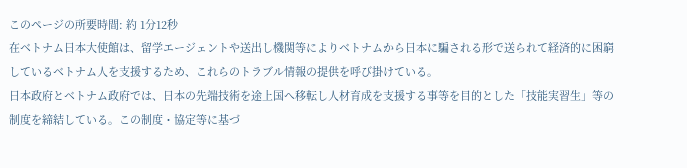このページの所要時間: 約 1分12秒
在ベトナム日本大使館は、留学エージェントや送出し機関等によりベトナムから日本に騙される形で送られて経済的に困窮しているベトナム人を支援するため、これらのトラブル情報の提供を呼び掛けている。
日本政府とベトナム政府では、日本の先端技術を途上国へ移転し人材育成を支援する事等を目的とした「技能実習生」等の制度を締結している。この制度・協定等に基づ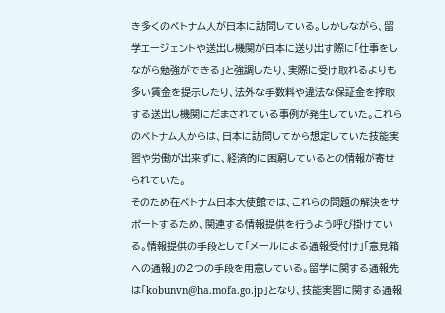き多くのベトナム人が日本に訪問している。しかしながら、留学エージェントや送出し機関が日本に送り出す際に「仕事をしながら勉強ができる」と強調したり、実際に受け取れるよりも多い賃金を提示したり、法外な手数料や違法な保証金を搾取する送出し機関にだまされている事例が発生していた。これらのベトナム人からは、日本に訪問してから想定していた技能実習や労働が出来ずに、経済的に困窮しているとの情報が寄せられていた。
そのため在ベトナム日本大使館では、これらの問題の解決をサポートするため、関連する情報提供を行うよう呼び掛けている。情報提供の手段として「メールによる通報受付け」「意見箱への通報」の2つの手段を用意している。留学に関する通報先は「kobunvn@ha.mofa.go.jp」となり、技能実習に関する通報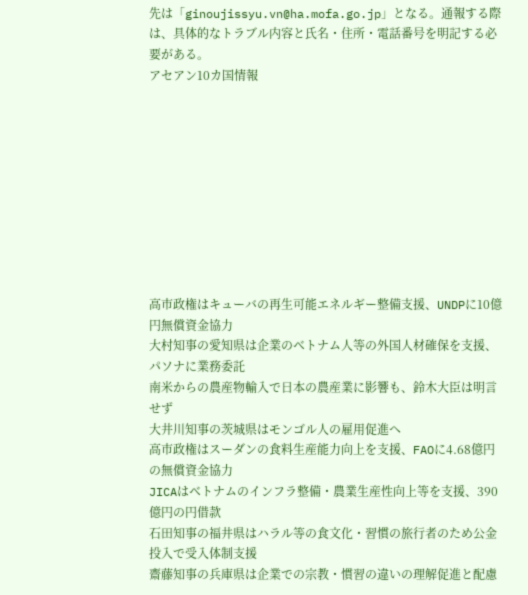先は「ginoujissyu.vn@ha.mofa.go.jp」となる。通報する際は、具体的なトラブル内容と氏名・住所・電話番号を明記する必要がある。
アセアン10カ国情報










高市政権はキューバの再生可能エネルギー整備支援、UNDPに10億円無償資金協力
大村知事の愛知県は企業のベトナム人等の外国人材確保を支援、パソナに業務委託
南米からの農産物輸入で日本の農産業に影響も、鈴木大臣は明言せず
大井川知事の茨城県はモンゴル人の雇用促進へ
高市政権はスーダンの食料生産能力向上を支援、FAOに4.68億円の無償資金協力
JICAはベトナムのインフラ整備・農業生産性向上等を支援、390億円の円借款
石田知事の福井県はハラル等の食文化・習慣の旅行者のため公金投入で受入体制支援
齋藤知事の兵庫県は企業での宗教・慣習の違いの理解促進と配慮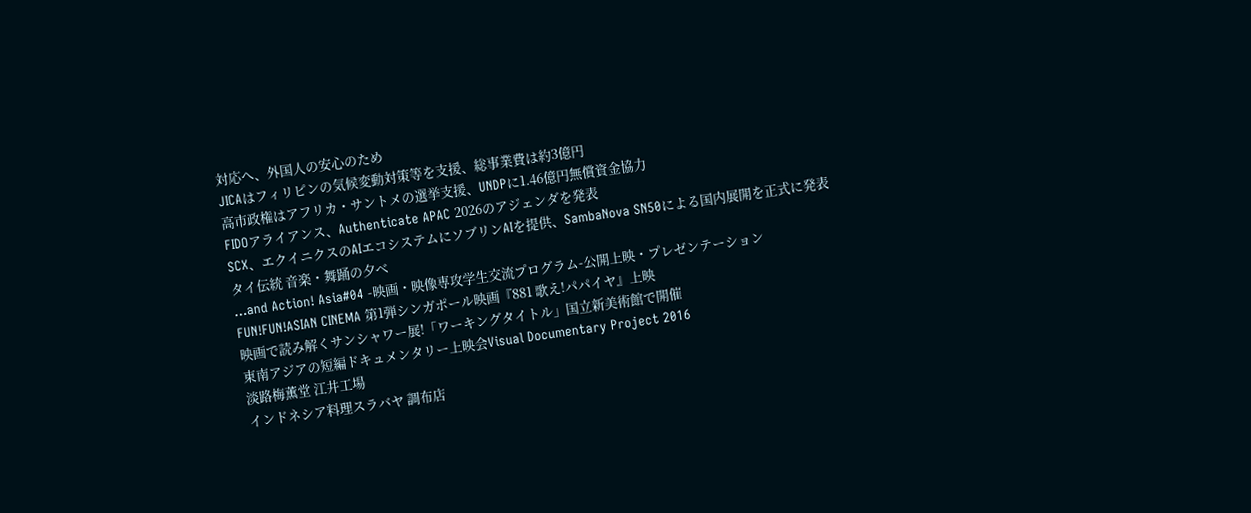対応へ、外国人の安心のため
JICAはフィリピンの気候変動対策等を支援、総事業費は約3億円
高市政権はアフリカ・サントメの選挙支援、UNDPに1.46億円無償資金協力
FIDOアライアンス、Authenticate APAC 2026のアジェンダを発表
SCX、エクイニクスのAIエコシステムにソブリンAIを提供、SambaNova SN50による国内展開を正式に発表
タイ伝統 音楽・舞踊の夕べ
…and Action! Asia#04 -映画・映像専攻学生交流プログラム-公開上映・プレゼンテーション
FUN!FUN!ASIAN CINEMA 第1弾シンガポール映画『881 歌え!パパイヤ』上映
映画で読み解くサンシャワー展!「ワーキングタイトル」国立新美術館で開催
東南アジアの短編ドキュメンタリー上映会Visual Documentary Project 2016
淡路梅薫堂 江井工場
インドネシア料理スラバヤ 調布店